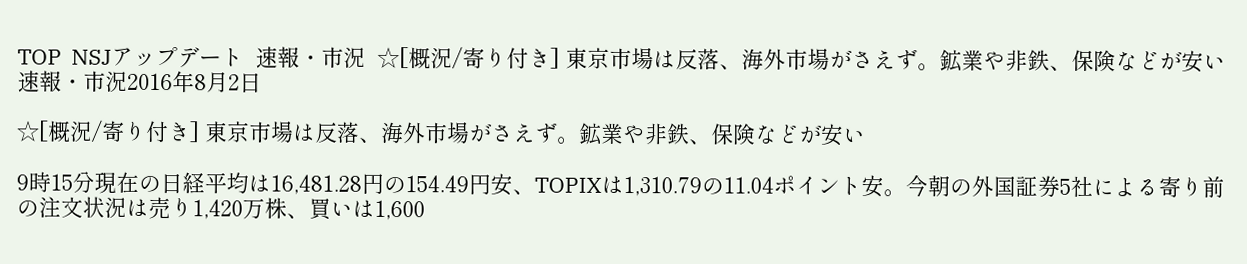TOP  NSJアップデート  速報・市況  ☆[概況/寄り付き] 東京市場は反落、海外市場がさえず。鉱業や非鉄、保険などが安い
速報・市況2016年8月2日

☆[概況/寄り付き] 東京市場は反落、海外市場がさえず。鉱業や非鉄、保険などが安い

9時15分現在の日経平均は16,481.28円の154.49円安、TOPIXは1,310.79の11.04ポイント安。今朝の外国証券5社による寄り前の注文状況は売り1,420万株、買いは1,600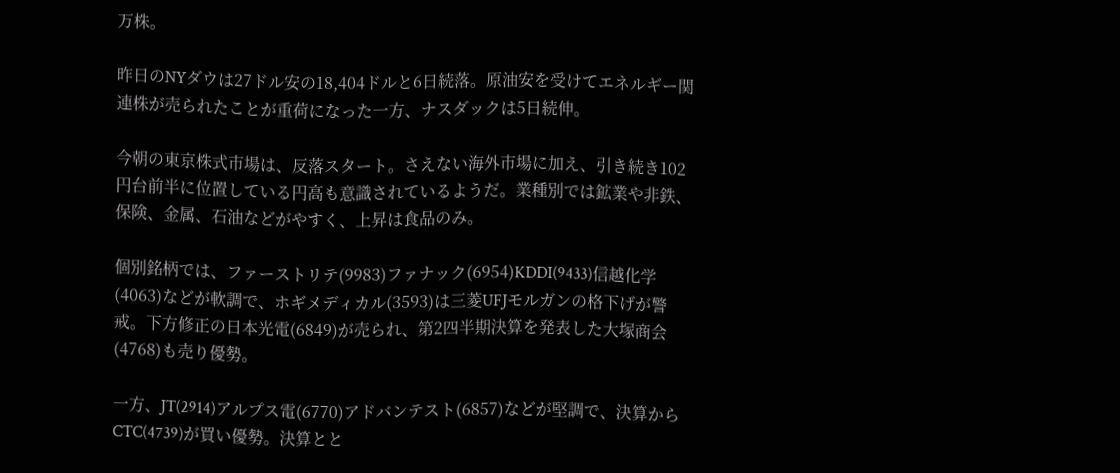万株。

昨日のNYダウは27ドル安の18,404ドルと6日続落。原油安を受けてエネルギー関連株が売られたことが重荷になった一方、ナスダックは5日続伸。

今朝の東京株式市場は、反落スタート。さえない海外市場に加え、引き続き102円台前半に位置している円高も意識されているようだ。業種別では鉱業や非鉄、保険、金属、石油などがやすく、上昇は食品のみ。

個別銘柄では、ファーストリテ(9983)ファナック(6954)KDDI(9433)信越化学(4063)などが軟調で、ホギメディカル(3593)は三菱UFJモルガンの格下げが警戒。下方修正の日本光電(6849)が売られ、第2四半期決算を発表した大塚商会(4768)も売り優勢。

一方、JT(2914)アルプス電(6770)アドバンテスト(6857)などが堅調で、決算からCTC(4739)が買い優勢。決算とと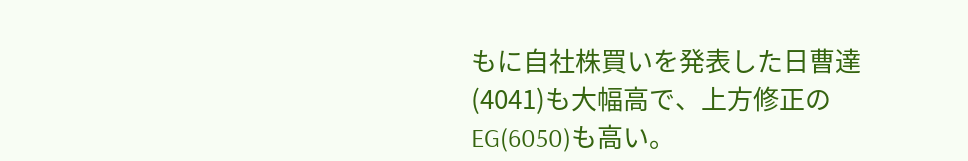もに自社株買いを発表した日曹達(4041)も大幅高で、上方修正のEG(6050)も高い。